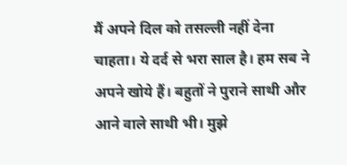मैं अपने दिल को तसल्ली नहीं देना चाहता। ये दर्द से भरा साल है। हम सब ने अपने खोये हैं। बहुतों ने पुराने साथी और आने वाले साथी भी। मुझे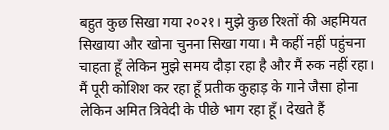बहुत कुछ सिखा गया २०२१। मुझे कुछ रिश्तों की अहमियत सिखाया और खोना चुनना सिखा गया। मै कहीं नहीं पहुंचना चाहता हूँ लेकिन मुझे समय दौड़ा रहा है और मैं रुक नहीं रहा। मैं पूरी कोशिश कर रहा हूँ प्रतीक कुहाड़ के गाने जैसा होना लेकिन अमित त्रिवेदी के पीछे भाग रहा हूँ। देखते हैं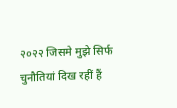२०२२ जिसमे मुझे सिर्फ चुनौतियां दिख रहीं हैं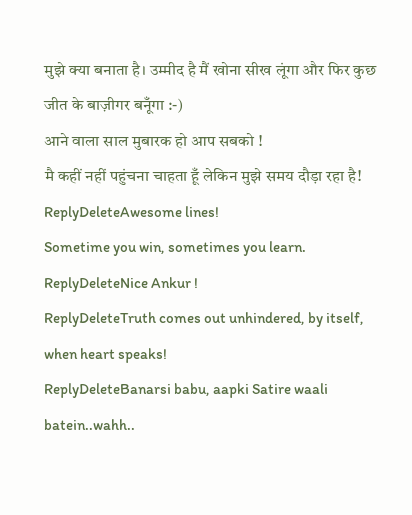मुझे क्या बनाता है। उम्मीद है मैं खोना सीख लूंगा और फिर कुछ जीत के बाज़ीगर बनूँगा :-)
आने वाला साल मुबारक हो आप सबको !
मै कहीं नहीं पहुंचना चाहता हूँ लेकिन मुझे समय दौड़ा रहा है!
ReplyDeleteAwesome lines!
Sometime you win, sometimes you learn.
ReplyDeleteNice Ankur !
ReplyDeleteTruth comes out unhindered, by itself, when heart speaks!
ReplyDeleteBanarsi babu, aapki Satire waali batein..wahh..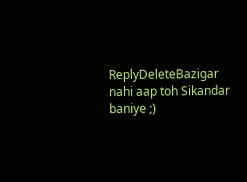ReplyDeleteBazigar nahi aap toh Sikandar baniye ;)